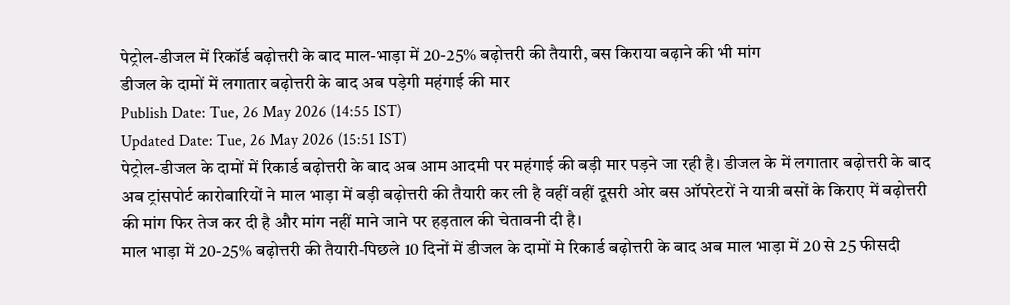पेट्रोल-डीजल में रिकॉर्ड बढ़ोत्तरी के बाद माल-भाड़ा में 20-25% बढ़ोत्तरी की तैयारी, बस किराया बढ़ाने की भी मांग
डीजल के दामों में लगातार बढ़ोत्तरी के बाद अब पड़ेगी महंगाई की मार
Publish Date: Tue, 26 May 2026 (14:55 IST)
Updated Date: Tue, 26 May 2026 (15:51 IST)
पेट्रोल-डीजल के दामों में रिकार्ड बढ़ोत्तरी के बाद अब आम आदमी पर महंगाई की बड़ी मार पड़ने जा रही है। डीजल के में लगातार बढ़ोत्तरी के बाद अब ट्रांसपोर्ट कारोबारियों ने माल भाड़ा में बड़ी बढ़ोत्तरी की तैयारी कर ली है वहीं वहीं दूसरी ओर बस ऑपरेटरों ने यात्री बसों के किराए में बढ़ोत्तरी की मांग फिर तेज कर दी है और मांग नहीं माने जाने पर हड़ताल की चेतावनी दी है।
माल भाड़ा में 20-25% बढ़ोत्तरी की तैयारी-पिछले 10 दिनों में डीजल के दामों मे रिकार्ड बढ़ोत्तरी के बाद अब माल भाड़ा में 20 से 25 फीसदी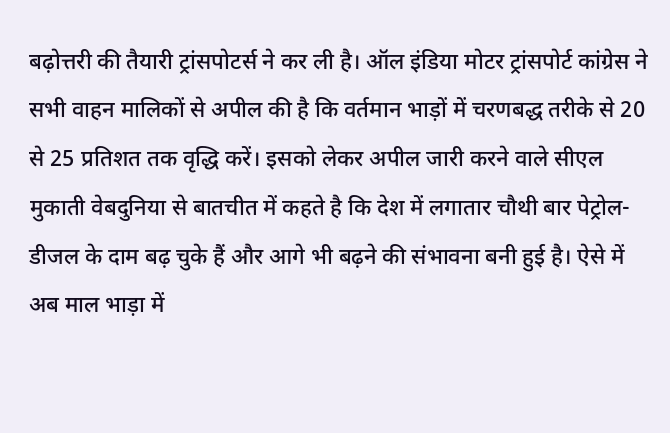बढ़ोत्तरी की तैयारी ट्रांसपोटर्स ने कर ली है। ऑल इंडिया मोटर ट्रांसपोर्ट कांग्रेस ने सभी वाहन मालिकों से अपील की है कि वर्तमान भाड़ों में चरणबद्ध तरीके से 20 से 25 प्रतिशत तक वृद्धि करें। इसको लेकर अपील जारी करने वाले सीएल मुकाती वेबदुनिया से बातचीत में कहते है कि देश में लगातार चौथी बार पेट्रोल-डीजल के दाम बढ़ चुके हैं और आगे भी बढ़ने की संभावना बनी हुई है। ऐसे में अब माल भाड़ा में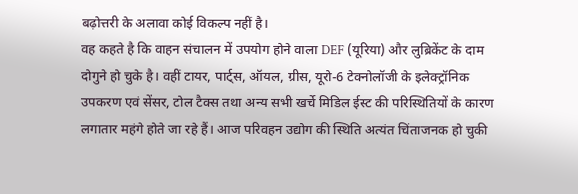बढ़ोत्तरी के अलावा कोई विकल्प नहीं है।
वह कहते है कि वाहन संचालन में उपयोग होने वाला DEF (यूरिया) और लुब्रिकेंट के दाम दोगुने हो चुके है। वहीं टायर, पार्ट्स, ऑयल, ग्रीस, यूरो-6 टेक्नोलॉजी के इलेक्ट्रॉनिक उपकरण एवं सेंसर, टोल टैक्स तथा अन्य सभी खर्चे मिडिल ईस्ट की परिस्थितियों के कारण लगातार महंगे होते जा रहे हैं। आज परिवहन उद्योग की स्थिति अत्यंत चिंताजनक हो चुकी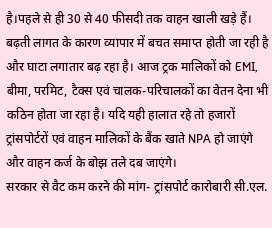है।पहले से ही 30 से 40 फीसदी तक वाहन खाली खड़े हैं। बढ़ती लागत के कारण व्यापार में बचत समाप्त होती जा रही है और घाटा लगातार बढ़ रहा है। आज ट्रक मालिकों को EMI, बीमा, परमिट, टैक्स एवं चालक-परिचालकों का वेतन देना भी कठिन होता जा रहा है। यदि यही हालात रहे तो हजारों ट्रांसपोर्टरों एवं वाहन मालिकों के बैंक खाते NPA हो जाएंगे और वाहन कर्ज के बोझ तले दब जाएंगे।
सरकार से वैट कम करने की मांग- ट्रांसपोर्ट कारोबारी सी.एल.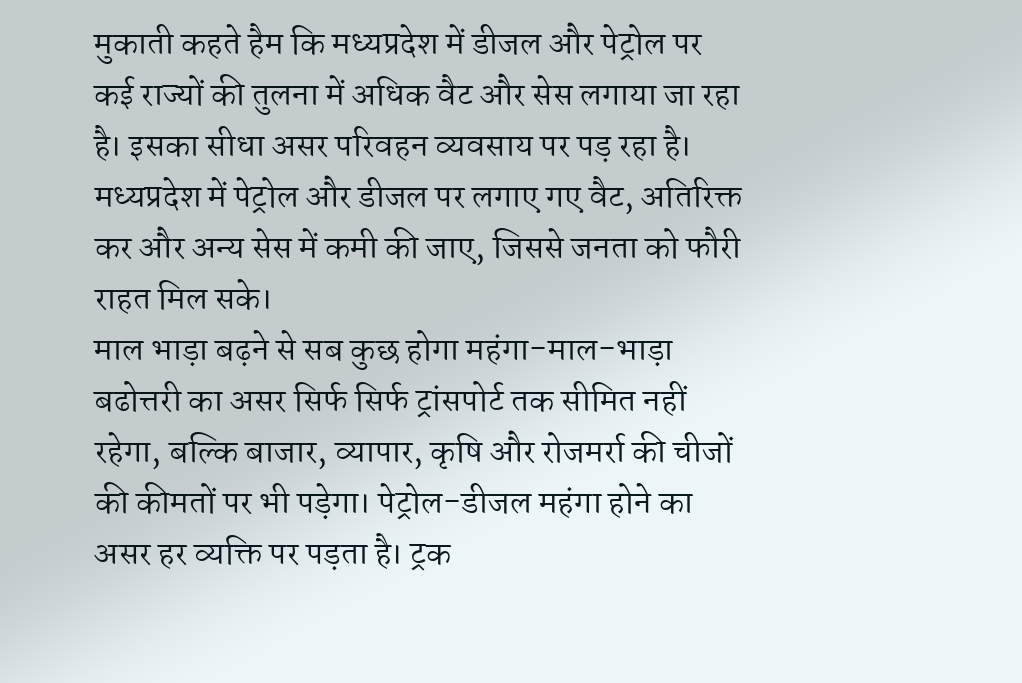मुकाती कहते हैम कि मध्यप्रदेश में डीजल और पेट्रोल पर कई राज्यों की तुलना में अधिक वैट और सेस लगाया जा रहा है। इसका सीधा असर परिवहन व्यवसाय पर पड़ रहा है। मध्यप्रदेश में पेट्रोल और डीजल पर लगाए गए वैट, अतिरिक्त कर और अन्य सेस में कमी की जाए, जिससे जनता को फौरी राहत मिल सके।
माल भाड़ा बढ़ने से सब कुछ होगा महंगा-माल-भाड़ा बढोत्तरी का असर सिर्फ सिर्फ ट्रांसपोर्ट तक सीमित नहीं रहेगा, बल्कि बाजार, व्यापार, कृषि और रोजमर्रा की चीजों की कीमतों पर भी पड़ेगा। पेट्रोल-डीजल महंगा होने का असर हर व्यक्ति पर पड़ता है। ट्रक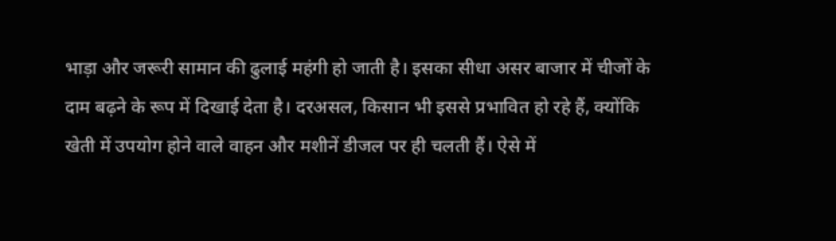भाड़ा और जरूरी सामान की ढुलाई महंगी हो जाती है। इसका सीधा असर बाजार में चीजों के दाम बढ़ने के रूप में दिखाई देता है। दरअसल, किसान भी इससे प्रभावित हो रहे हैं, क्योंकि खेती में उपयोग होने वाले वाहन और मशीनें डीजल पर ही चलती हैं। ऐसे में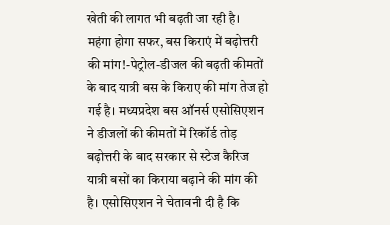खेती की लागत भी बढ़ती जा रही है।
महंगा होगा सफर, बस किराएं में बढ़ोत्तरी की मांग!-पेट्रोल-डीजल की बढ़ती कीमतों के बाद यात्री बस के किराए की मांग तेज हो गई है। मध्यप्रदेश बस ऑनर्स एसोसिएशन ने डीजलों की कीमतों में रिकॉर्ड तोड़ बढ़ोत्तरी के बाद सरकार से स्टेज कैरिज यात्री बसों का किराया बढ़ाने की मांग की है। एसोसिएशन ने चेतावनी दी है कि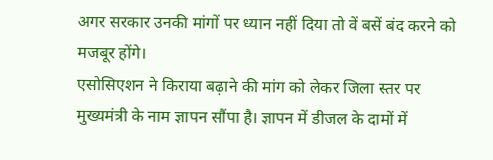अगर सरकार उनकी मांगों पर ध्यान नहीं दिया तो वें बसें बंद करने को मजबूर होंगे।
एसोसिएशन ने किराया बढ़ाने की मांग को लेकर जिला स्तर पर मुख्यमंत्री के नाम ज्ञापन सौंपा है। ज्ञापन में डीजल के दामों में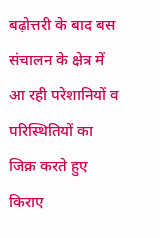बढ़ोत्तरी के बाद बस संचालन के क्षेत्र में आ रही परेशानियों व परिस्थितियों का जिक्र करते हुए किराए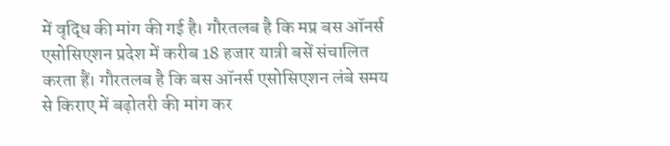में वृद्धि की मांग की गई है। गौरतलब है कि मप्र बस ऑनर्स एसोसिएशन प्रदेश में करीब 18 हजार यात्री बसें संचालित करता हैं। गौरतलब है कि बस ऑनर्स एसोसिएशन लंबे समय से किराए में बढ़ोतरी की मांग कर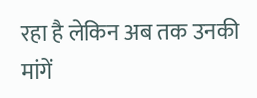रहा है लेकिन अब तक उनकी मांगें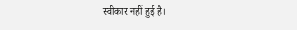स्वीकार नहीं हुई है।